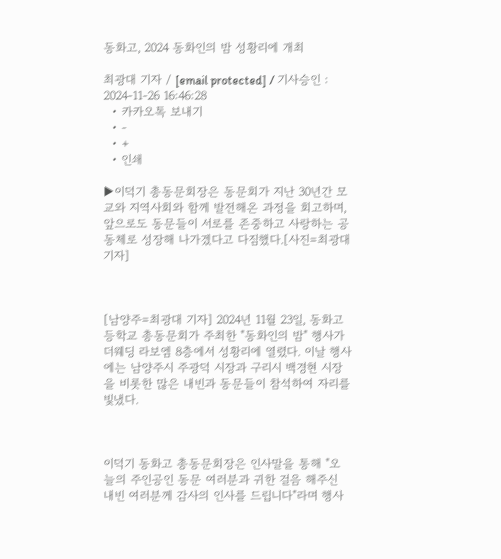동화고, 2024 동화인의 밤 성황리에 개최

최광대 기자 / [email protected] / 기사승인 : 2024-11-26 16:46:28
  • 카카오톡 보내기
  • -
  • +
  • 인쇄

▶이덕기 총동문회장은 동문회가 지난 30년간 모교와 지역사회와 함께 발전해온 과정을 회고하며, 앞으로도 동문들이 서로를 존중하고 사랑하는 공동체로 성장해 나가겠다고 다짐했다.[사진=최광대 기자]



[남양주=최광대 기자] 2024년 11월 23일, 동화고등학교 총동문회가 주최한 "동화인의 밤" 행사가 더웨딩 라보엠 8층에서 성황리에 열렸다. 이날 행사에는 남양주시 주광덕 시장과 구리시 백경현 시장을 비롯한 많은 내빈과 동문들이 참석하여 자리를 빛냈다.



이덕기 동화고 총동문회장은 인사말을 통해 "오늘의 주인공인 동문 여러분과 귀한 걸음 해주신 내빈 여러분께 감사의 인사를 드립니다"라며 행사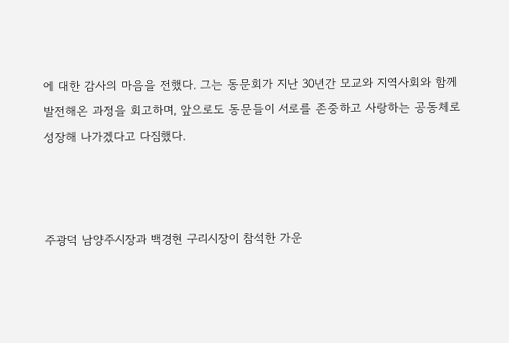에 대한 감사의 마음을 전했다. 그는 동문회가 지난 30년간 모교와 지역사회와 함께 발전해온 과정을 회고하며, 앞으로도 동문들이 서로를 존중하고 사랑하는 공동체로 성장해 나가겠다고 다짐했다.



주광덕 남양주시장과 백경현 구리시장이 참석한 가운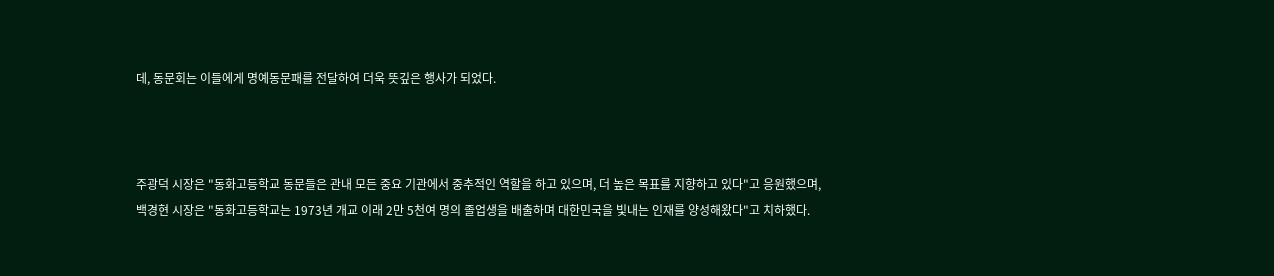데, 동문회는 이들에게 명예동문패를 전달하여 더욱 뜻깊은 행사가 되었다.



주광덕 시장은 "동화고등학교 동문들은 관내 모든 중요 기관에서 중추적인 역할을 하고 있으며, 더 높은 목표를 지향하고 있다"고 응원했으며, 백경현 시장은 "동화고등학교는 1973년 개교 이래 2만 5천여 명의 졸업생을 배출하며 대한민국을 빛내는 인재를 양성해왔다"고 치하했다.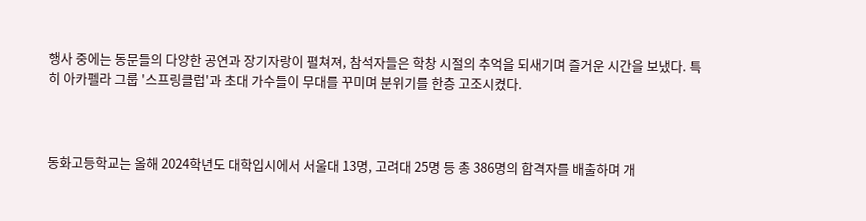행사 중에는 동문들의 다양한 공연과 장기자랑이 펼쳐져, 참석자들은 학창 시절의 추억을 되새기며 즐거운 시간을 보냈다. 특히 아카펠라 그룹 '스프링클럽'과 초대 가수들이 무대를 꾸미며 분위기를 한층 고조시켰다.



동화고등학교는 올해 2024학년도 대학입시에서 서울대 13명, 고려대 25명 등 총 386명의 합격자를 배출하며 개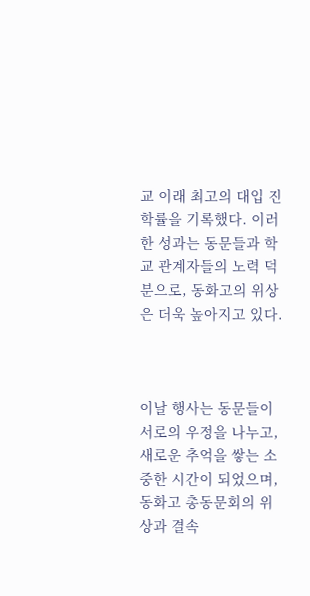교 이래 최고의 대입 진학률을 기록했다. 이러한 성과는 동문들과 학교 관계자들의 노력 덕분으로, 동화고의 위상은 더욱 높아지고 있다.



이날 행사는 동문들이 서로의 우정을 나누고, 새로운 추억을 쌓는 소중한 시간이 되었으며, 동화고 총동문회의 위상과 결속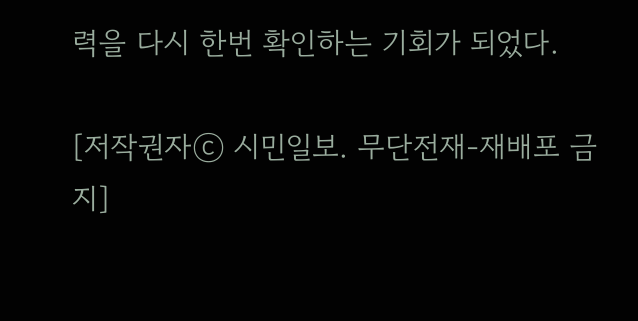력을 다시 한번 확인하는 기회가 되었다.

[저작권자ⓒ 시민일보. 무단전재-재배포 금지]